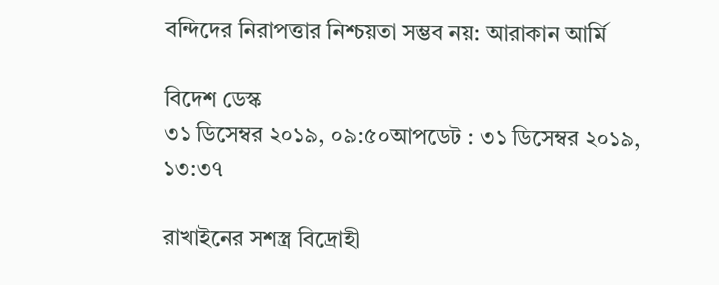বন্দিদের নিরাপত্তার নিশ্চয়তা সম্ভব নয়: আরাকান আর্মি

বিদেশ ডেস্ক
৩১ ডিসেম্বর ২০১৯, ০৯:৫০আপডেট : ৩১ ডিসেম্বর ২০১৯, ১৩:৩৭

রাখাইনের সশস্ত্র বিদ্রোহী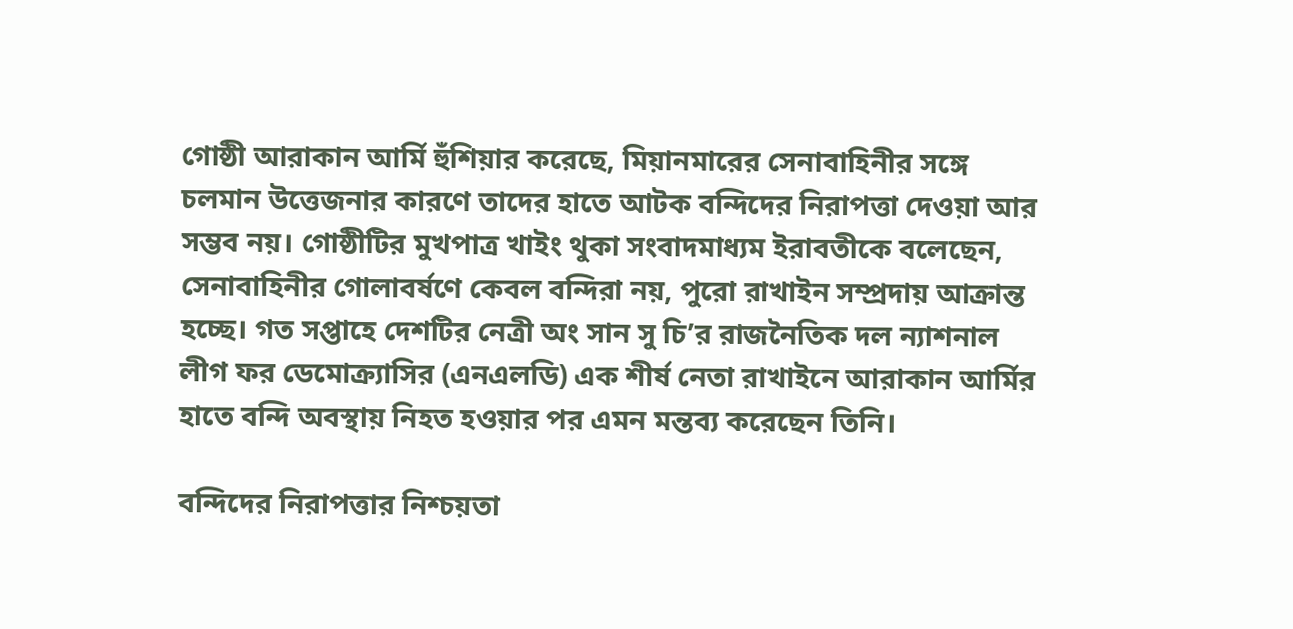গোষ্ঠী আরাকান আর্মি হুঁশিয়ার করেছে, মিয়ানমারের সেনাবাহিনীর সঙ্গে চলমান উত্তেজনার কারণে তাদের হাতে আটক বন্দিদের নিরাপত্তা দেওয়া আর সম্ভব নয়। গোষ্ঠীটির মুখপাত্র খাইং থুকা সংবাদমাধ্যম ইরাবতীকে বলেছেন, সেনাবাহিনীর গোলাবর্ষণে কেবল বন্দিরা নয়, পুরো রাখাইন সম্প্রদায় আক্রান্ত হচ্ছে। গত সপ্তাহে দেশটির নেত্রী অং সান সু চি’র রাজনৈতিক দল ন্যাশনাল লীগ ফর ডেমোক্র্যাসির (এনএলডি) এক শীর্ষ নেতা রাখাইনে আরাকান আর্মির হাতে বন্দি অবস্থায় নিহত হওয়ার পর এমন মন্তব্য করেছেন তিনি।

বন্দিদের নিরাপত্তার নিশ্চয়তা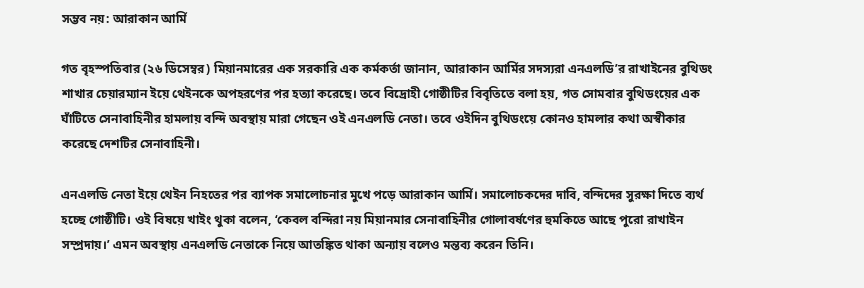সম্ভব নয়: আরাকান আর্মি

গত বৃহস্পতিবার (২৬ ডিসেম্বর) মিয়ানমারের এক সরকারি এক কর্মকর্তা জানান, আরাকান আর্মির সদস্যরা এনএলডি’র রাখাইনের বুথিডং শাখার চেয়ারম্যান ইয়ে থেইনকে অপহরণের পর হত্যা করেছে। তবে বিদ্রোহী গোষ্ঠীটির বিবৃতিতে বলা হয়, গত সোমবার বুথিডংয়ের এক ঘাঁটিতে সেনাবাহিনীর হামলায় বন্দি অবস্থায় মারা গেছেন ওই এনএলডি নেতা। তবে ওইদিন বুথিডংয়ে কোনও হামলার কথা অস্বীকার করেছে দেশটির সেনাবাহিনী।

এনএলডি নেতা ইয়ে থেইন নিহতের পর ব্যাপক সমালোচনার মুখে পড়ে আরাকান আর্মি। সমালোচকদের দাবি, বন্দিদের সুরক্ষা দিতে ব্যর্থ হচ্ছে গোষ্ঠীটি। ওই বিষয়ে খাইং থুকা বলেন, ‘কেবল বন্দিরা নয় মিয়ানমার সেনাবাহিনীর গোলাবর্ষণের হুমকিতে আছে পুরো রাখাইন সম্প্রদায়।’ এমন অবস্থায় এনএলডি নেতাকে নিয়ে আতঙ্কিত থাকা অন্যায় বলেও মন্তব্য করেন তিনি।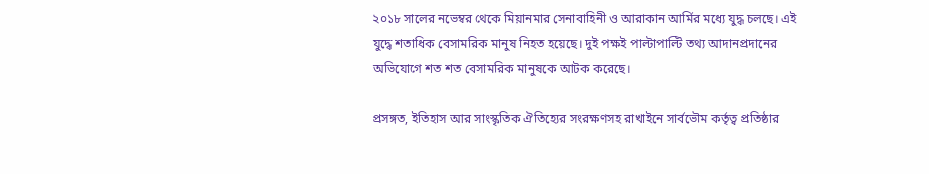২০১৮ সালের নভেম্বর থেকে মিয়ানমার সেনাবাহিনী ও আরাকান আর্মির মধ্যে যুদ্ধ চলছে। এই যুদ্ধে শতাধিক বেসামরিক মানুষ নিহত হয়েছে। দুই পক্ষই পাল্টাপাল্টি তথ্য আদানপ্রদানের অভিযোগে শত শত বেসামরিক মানুষকে আটক করেছে।

প্রসঙ্গত, ইতিহাস আর সাংস্কৃতিক ঐতিহ্যের সংরক্ষণসহ রাখাইনে সার্বভৌম কর্তৃত্ব প্রতিষ্ঠার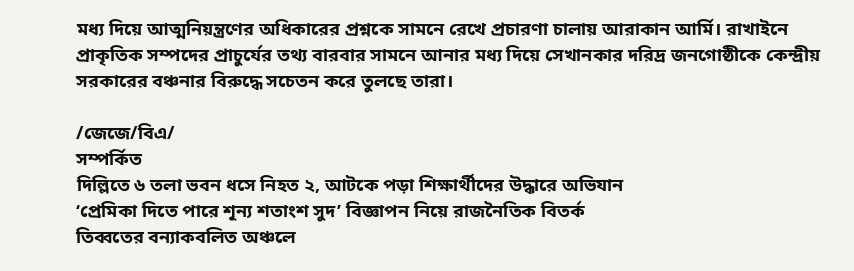মধ্য দিয়ে আত্মনিয়ন্ত্রণের অধিকারের প্রশ্নকে সামনে রেখে প্রচারণা চালায় আরাকান আর্মি। রাখাইনে প্রাকৃতিক সম্পদের প্রাচুর্যের তথ্য বারবার সামনে আনার মধ্য দিয়ে সেখানকার দরিদ্র জনগোষ্ঠীকে কেন্দ্রীয় সরকারের বঞ্চনার বিরুদ্ধে সচেতন করে তুলছে তারা।

/জেজে/বিএ/
সম্পর্কিত
দিল্লিতে ৬ তলা ভবন ধসে নিহত ২, আটকে পড়া শিক্ষার্থীদের উদ্ধারে অভিযান
‘প্রেমিকা দিতে পারে শূন্য শতাংশ সুদ’ বিজ্ঞাপন নিয়ে রাজনৈতিক বিতর্ক
তিব্বতের বন্যাকবলিত অঞ্চলে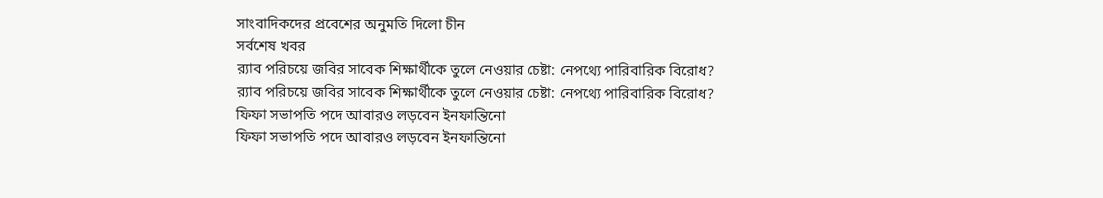সাংবাদিকদের প্রবেশের অনুমতি দিলো চীন
সর্বশেষ খবর
র‍্যাব পরিচয়ে জবির সাবেক শিক্ষার্থীকে তুলে নেওয়ার চেষ্টা: নেপথ্যে পারিবারিক বিরোধ?
র‍্যাব পরিচয়ে জবির সাবেক শিক্ষার্থীকে তুলে নেওয়ার চেষ্টা: নেপথ্যে পারিবারিক বিরোধ?
ফিফা সভাপতি পদে আবারও লড়বেন ইনফান্তিনো
ফিফা সভাপতি পদে আবারও লড়বেন ইনফান্তিনো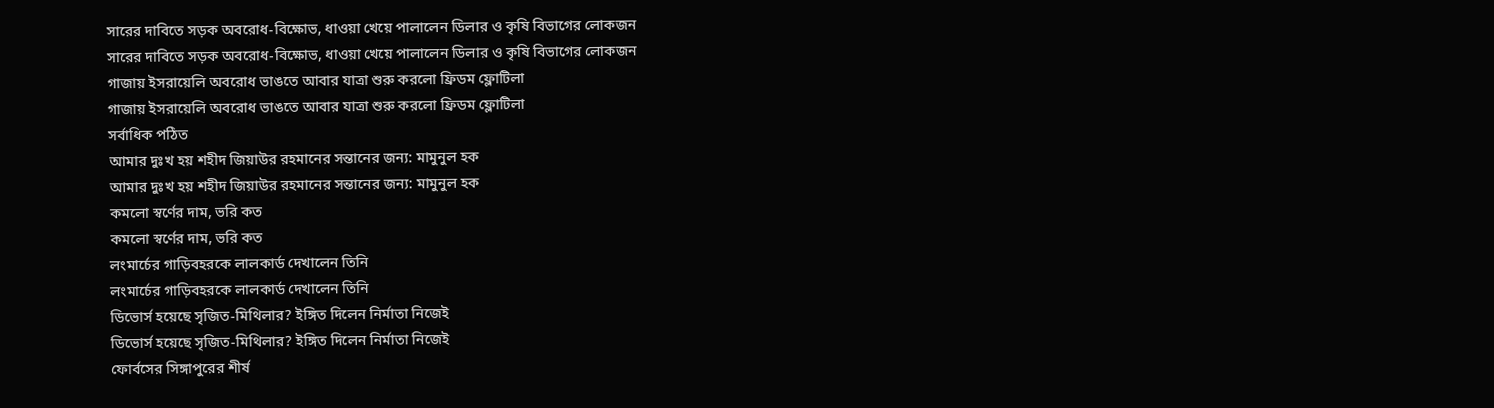সারের দাবিতে সড়ক অবরোধ-বিক্ষোভ, ধাওয়া খেয়ে পালালেন ডিলার ও কৃষি বিভাগের লোকজন
সারের দাবিতে সড়ক অবরোধ-বিক্ষোভ, ধাওয়া খেয়ে পালালেন ডিলার ও কৃষি বিভাগের লোকজন
গাজায় ইসরায়েলি অবরোধ ভাঙতে আবার যাত্রা শুরু করলো ফ্রিডম ফ্লোটিলা
গাজায় ইসরায়েলি অবরোধ ভাঙতে আবার যাত্রা শুরু করলো ফ্রিডম ফ্লোটিলা
সর্বাধিক পঠিত
আমার দুঃখ হয় শহীদ জিয়াউর রহমানের সন্তানের জন্য: মামুনুল হক
আমার দুঃখ হয় শহীদ জিয়াউর রহমানের সন্তানের জন্য: মামুনুল হক
কমলো স্বর্ণের দাম, ভরি কত
কমলো স্বর্ণের দাম, ভরি কত
লংমার্চের গাড়িবহরকে লালকার্ড দেখালেন তিনি
লংমার্চের গাড়িবহরকে লালকার্ড দেখালেন তিনি
ডিভোর্স হয়েছে সৃজিত-মিথিলার? ইঙ্গিত দিলেন নির্মাতা নিজেই
ডিভোর্স হয়েছে সৃজিত-মিথিলার? ইঙ্গিত দিলেন নির্মাতা নিজেই
ফোর্বসের সিঙ্গাপুরের শীর্ষ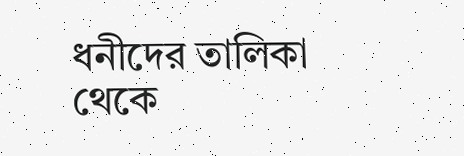ধনীদের তালিকা থেকে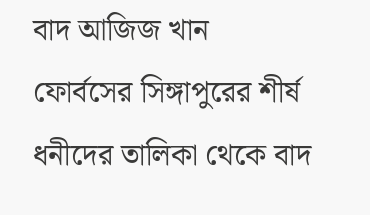বাদ আজিজ খান
ফোর্বসের সিঙ্গাপুরের শীর্ষ ধনীদের তালিকা থেকে বাদ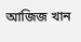আজিজ খান